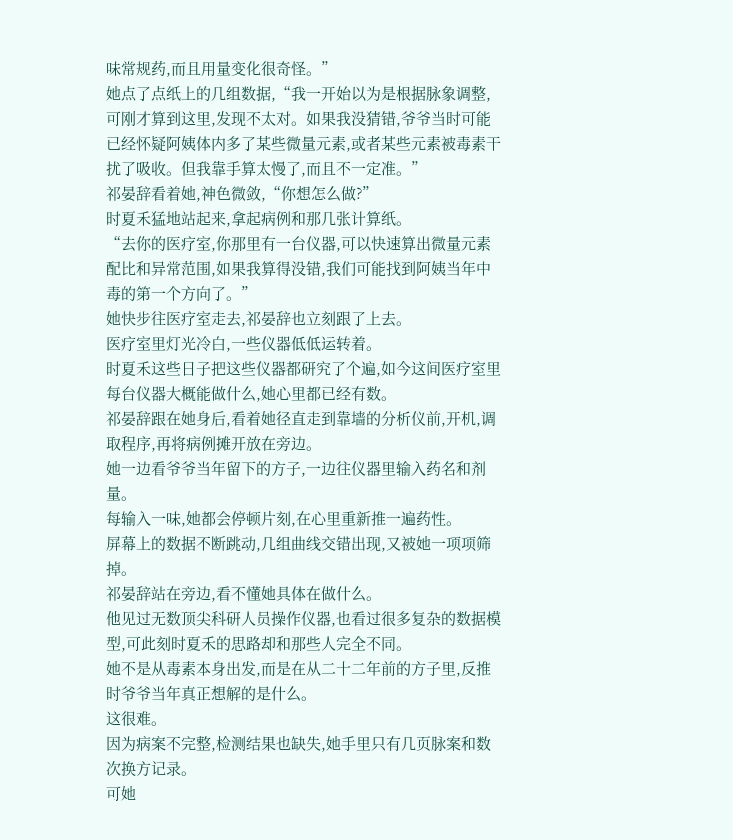味常规药,而且用量变化很奇怪。”
她点了点纸上的几组数据,“我一开始以为是根据脉象调整,可刚才算到这里,发现不太对。如果我没猜错,爷爷当时可能已经怀疑阿姨体内多了某些微量元素,或者某些元素被毒素干扰了吸收。但我靠手算太慢了,而且不一定准。”
祁晏辞看着她,神色微敛,“你想怎么做?”
时夏禾猛地站起来,拿起病例和那几张计算纸。
“去你的医疗室,你那里有一台仪器,可以快速算出微量元素配比和异常范围,如果我算得没错,我们可能找到阿姨当年中毒的第一个方向了。”
她快步往医疗室走去,祁晏辞也立刻跟了上去。
医疗室里灯光冷白,一些仪器低低运转着。
时夏禾这些日子把这些仪器都研究了个遍,如今这间医疗室里每台仪器大概能做什么,她心里都已经有数。
祁晏辞跟在她身后,看着她径直走到靠墙的分析仪前,开机,调取程序,再将病例摊开放在旁边。
她一边看爷爷当年留下的方子,一边往仪器里输入药名和剂量。
每输入一味,她都会停顿片刻,在心里重新推一遍药性。
屏幕上的数据不断跳动,几组曲线交错出现,又被她一项项筛掉。
祁晏辞站在旁边,看不懂她具体在做什么。
他见过无数顶尖科研人员操作仪器,也看过很多复杂的数据模型,可此刻时夏禾的思路却和那些人完全不同。
她不是从毒素本身出发,而是在从二十二年前的方子里,反推时爷爷当年真正想解的是什么。
这很难。
因为病案不完整,检测结果也缺失,她手里只有几页脉案和数次换方记录。
可她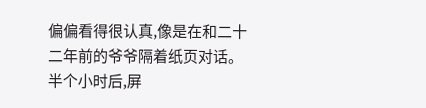偏偏看得很认真,像是在和二十二年前的爷爷隔着纸页对话。
半个小时后,屏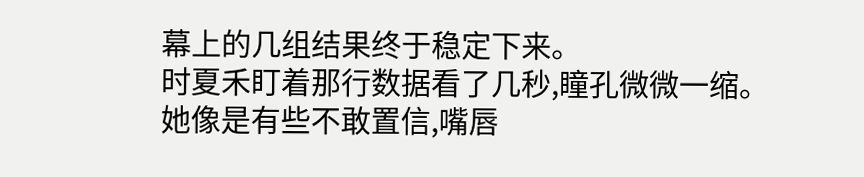幕上的几组结果终于稳定下来。
时夏禾盯着那行数据看了几秒,瞳孔微微一缩。
她像是有些不敢置信,嘴唇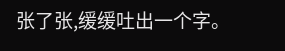张了张,缓缓吐出一个字。